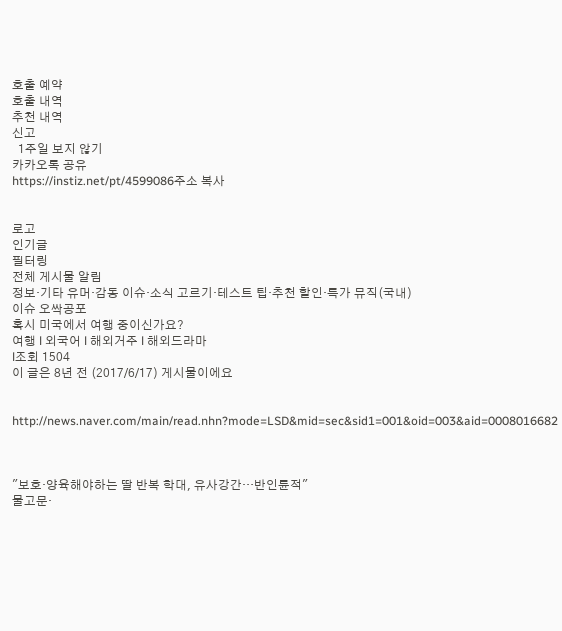호출 예약
호출 내역
추천 내역
신고
  1주일 보지 않기
카카오톡 공유
https://instiz.net/pt/4599086주소 복사


로고
인기글
필터링
전체 게시물 알림
정보·기타 유머·감동 이슈·소식 고르기·테스트 팁·추천 할인·특가 뮤직(국내)
이슈 오싹공포
혹시 미국에서 여행 중이신가요?
여행 l 외국어 l 해외거주 l 해외드라마
l조회 1504
이 글은 8년 전 (2017/6/17) 게시물이에요


http://news.naver.com/main/read.nhn?mode=LSD&mid=sec&sid1=001&oid=003&aid=0008016682



"보호·양육해야하는 딸 반복 학대, 유사강간…반인륜적"
물고문·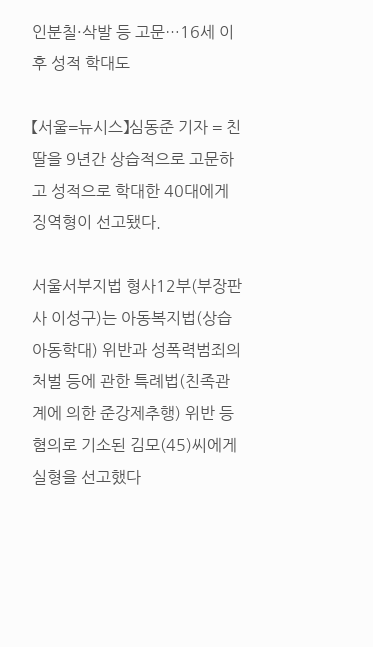인분칠·삭발 등 고문…16세 이후 성적 학대도

【서울=뉴시스】심동준 기자 = 친딸을 9년간 상습적으로 고문하고 성적으로 학대한 40대에게 징역형이 선고됐다.

서울서부지법 형사12부(부장판사 이성구)는 아동복지법(상습아동학대) 위반과 성폭력범죄의 처벌 등에 관한 특례법(친족관계에 의한 준강제추행) 위반 등 혐의로 기소된 김모(45)씨에게 실형을 선고했다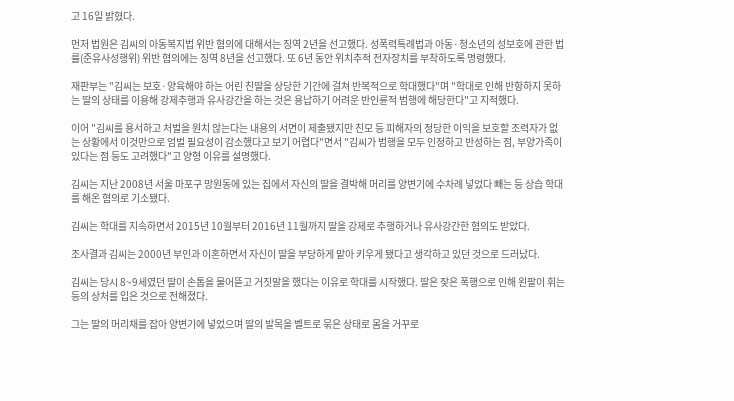고 16일 밝혔다.

먼저 법원은 김씨의 아동복지법 위반 혐의에 대해서는 징역 2년을 선고했다. 성폭력특례법과 아동·청소년의 성보호에 관한 법률(준유사성행위) 위반 혐의에는 징역 8년을 선고했다. 또 6년 동안 위치추적 전자장치를 부착하도록 명령했다.

재판부는 "김씨는 보호·양육해야 하는 어린 친딸을 상당한 기간에 걸쳐 반복적으로 학대했다"며 "학대로 인해 반항하지 못하는 딸의 상태를 이용해 강제추행과 유사강간을 하는 것은 용납하기 어려운 반인륜적 범행에 해당한다"고 지적했다.

이어 "김씨를 용서하고 처벌을 원치 않는다는 내용의 서면이 제출됐지만 친모 등 피해자의 정당한 이익을 보호할 조력자가 없는 상황에서 이것만으로 엄벌 필요성이 감소했다고 보기 어렵다"면서 "김씨가 범행을 모두 인정하고 반성하는 점, 부양가족이 있다는 점 등도 고려했다"고 양형 이유를 설명했다.

김씨는 지난 2008년 서울 마포구 망원동에 있는 집에서 자신의 딸을 결박해 머리를 양변기에 수차례 넣었다 빼는 등 상습 학대를 해온 혐의로 기소됐다.

김씨는 학대를 지속하면서 2015년 10월부터 2016년 11월까지 딸을 강제로 추행하거나 유사강간한 혐의도 받았다.

조사결과 김씨는 2000년 부인과 이혼하면서 자신이 딸을 부당하게 맡아 키우게 됐다고 생각하고 있던 것으로 드러났다.

김씨는 당시 8~9세였던 딸이 손톱을 물어뜯고 거짓말을 했다는 이유로 학대를 시작했다. 딸은 잦은 폭행으로 인해 왼팔이 휘는 등의 상처를 입은 것으로 전해졌다.

그는 딸의 머리채를 잡아 양변기에 넣었으며 딸의 발목을 벨트로 묶은 상태로 몸을 거꾸로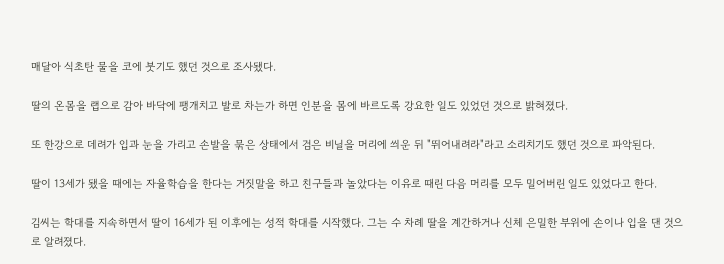매달아 식초탄 물을 코에 붓기도 했던 것으로 조사됐다.

딸의 온몸을 랩으로 감아 바닥에 팽개치고 발로 차는가 하면 인분을 몸에 바르도록 강요한 일도 있었던 것으로 밝혀졌다.

또 한강으로 데려가 입과 눈을 가리고 손발을 묶은 상태에서 검은 비닐을 머리에 씌운 뒤 "뛰어내려라"라고 소리치기도 했던 것으로 파악된다.

딸이 13세가 됐을 때에는 자율학습을 한다는 거짓말을 하고 친구들과 놀았다는 이유로 때린 다음 머리를 모두 밀어버린 일도 있었다고 한다.

김씨는 학대를 지속하면서 딸이 16세가 된 이후에는 성적 학대를 시작했다. 그는 수 차례 딸을 계간하거나 신체 은밀한 부위에 손이나 입을 댄 것으로 알려졌다.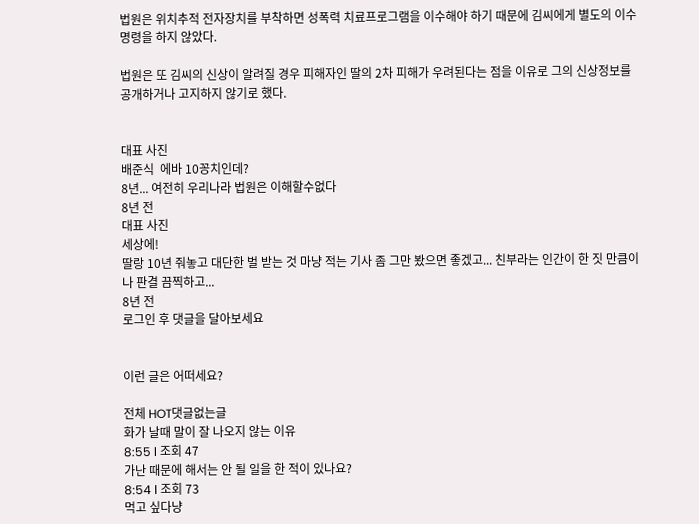법원은 위치추적 전자장치를 부착하면 성폭력 치료프로그램을 이수해야 하기 때문에 김씨에게 별도의 이수 명령을 하지 않았다.

법원은 또 김씨의 신상이 알려질 경우 피해자인 딸의 2차 피해가 우려된다는 점을 이유로 그의 신상정보를 공개하거나 고지하지 않기로 했다.


대표 사진
배준식  에바 10꽁치인데?
8년... 여전히 우리나라 법원은 이해할수없다
8년 전
대표 사진
세상에!
딸랑 10년 줘놓고 대단한 벌 받는 것 마냥 적는 기사 좀 그만 봤으면 좋겠고... 친부라는 인간이 한 짓 만큼이나 판결 끔찍하고...
8년 전
로그인 후 댓글을 달아보세요


이런 글은 어떠세요?

전체 HOT댓글없는글
화가 날때 말이 잘 나오지 않는 이유
8:55 l 조회 47
가난 때문에 해서는 안 될 일을 한 적이 있나요?
8:54 l 조회 73
먹고 싶다냥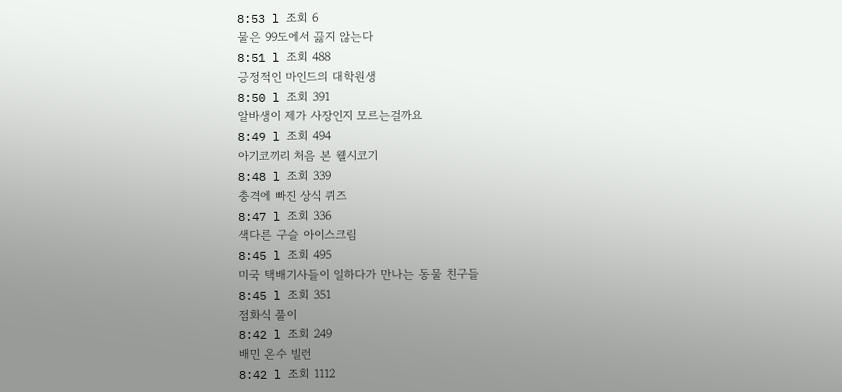8:53 l 조회 6
물은 99도에서 끓지 않는다
8:51 l 조회 488
긍정적인 마인드의 대학원생
8:50 l 조회 391
알바생이 제가 사장인지 모르는걸까요
8:49 l 조회 494
아기코끼리 처음 본 웰시코기
8:48 l 조회 339
충격에 빠진 상식 퀴즈
8:47 l 조회 336
색다른 구슬 아이스크림
8:45 l 조회 495
미국 택배기사들이 일하다가 만나는 동물 친구들
8:45 l 조회 351
점화식 풀이
8:42 l 조회 249
배민 온수 빌런
8:42 l 조회 1112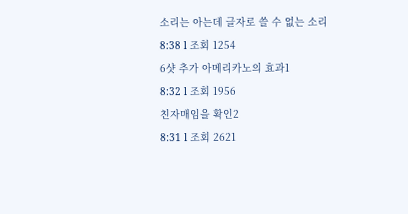소리는 아는데 글자로 쓸 수 없는 소리
8:38 l 조회 1254
6샷 추가 아메리카노의 효과1
8:32 l 조회 1956
친자매임을 확인2
8:31 l 조회 2621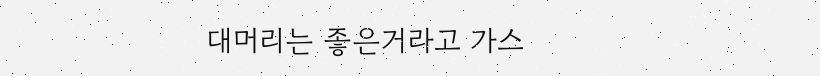대머리는 좋은거라고 가스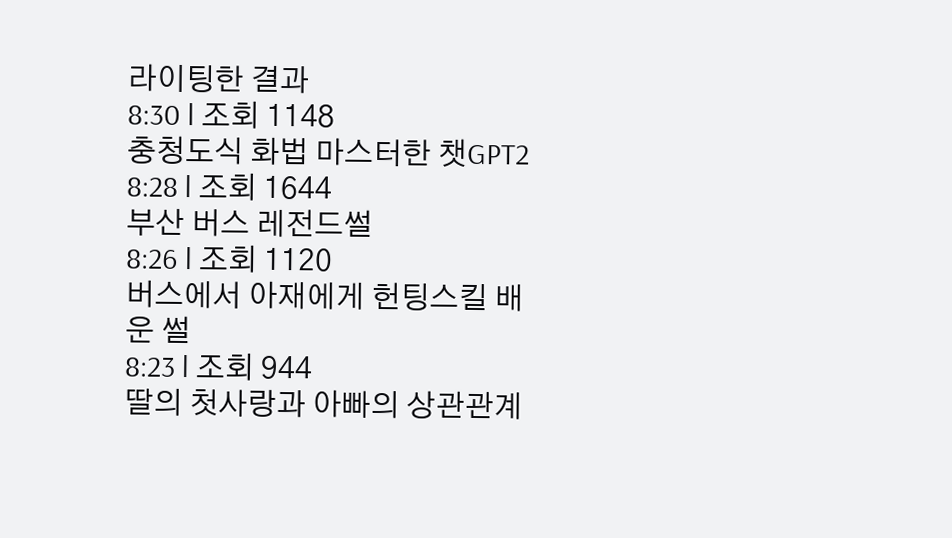라이팅한 결과
8:30 l 조회 1148
충청도식 화법 마스터한 챗GPT2
8:28 l 조회 1644
부산 버스 레전드썰
8:26 l 조회 1120
버스에서 아재에게 헌팅스킬 배운 썰
8:23 l 조회 944
딸의 첫사랑과 아빠의 상관관계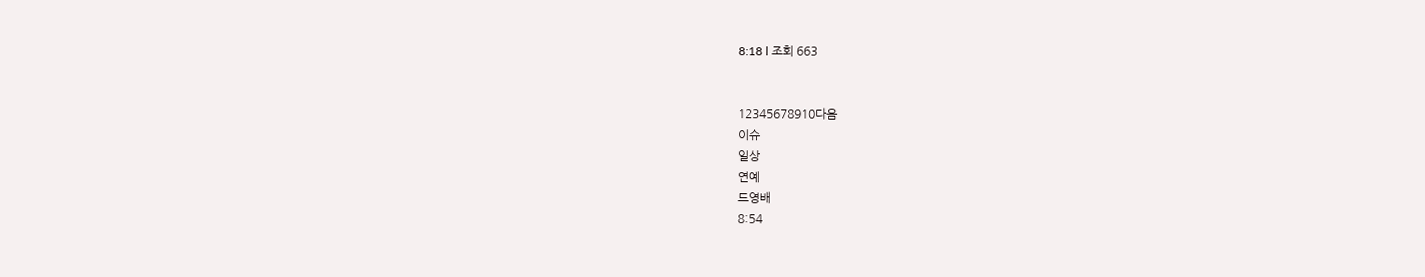8:18 l 조회 663


12345678910다음
이슈
일상
연예
드영배
8:54